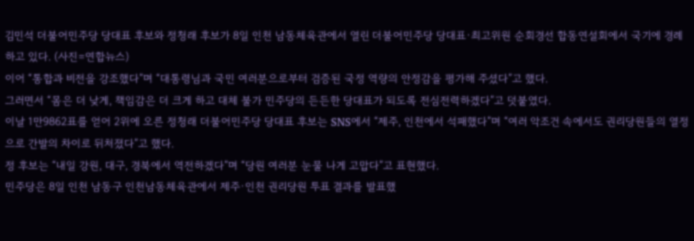김민석 더불어민주당 당대표 후보와 정청래 후보가 8일 인천 남동체육관에서 열린 더불어민주당 당대표·최고위원 순회경선 합동연설회에서 국기에 경례하고 있다. (사진=연합뉴스)
이어 “통합과 비전을 강조했다”며 “대통령님과 국민 여러분으로부터 검증된 국정 역량의 안정감을 평가해 주셨다”고 했다.
그러면서 “몸은 더 낮게, 책임감은 더 크게 하고 대체 불가 민주당의 든든한 당대표가 되도록 전심전력하겠다”고 덧붙였다.
이날 1만9862표를 얻어 2위에 오른 정청래 더불어민주당 당대표 후보는 SNS에서 “제주, 인천에서 석패했다”며 “여러 악조건 속에서도 권리당원들의 열정으로 간발의 차이로 뒤처졌다”고 했다.
정 후보는 “내일 강원, 대구, 경북에서 역전하겠다”며 “당원 여러분 눈물 나게 고맙다”고 표현했다.
민주당은 8일 인천 남동구 인천남동체육관에서 제주·인천 권리당원 투표 결과를 발표했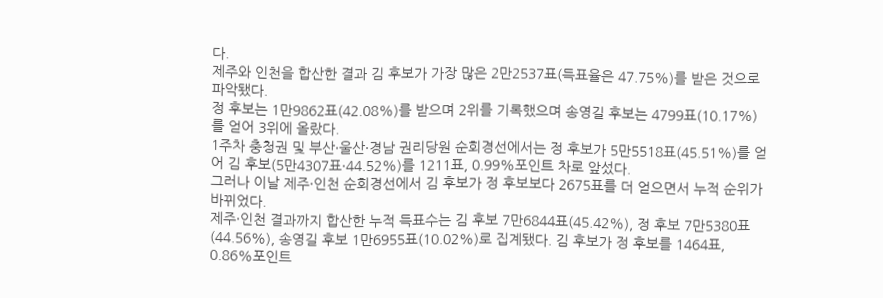다.
제주와 인천을 합산한 결과 김 후보가 가장 많은 2만2537표(득표율은 47.75%)를 받은 것으로 파악됐다.
정 후보는 1만9862표(42.08%)를 받으며 2위를 기록했으며 송영길 후보는 4799표(10.17%)를 얻어 3위에 올랐다.
1주차 충청권 및 부산·울산·경남 권리당원 순회경선에서는 정 후보가 5만5518표(45.51%)를 얻어 김 후보(5만4307표·44.52%)를 1211표, 0.99%포인트 차로 앞섰다.
그러나 이날 제주·인천 순회경선에서 김 후보가 정 후보보다 2675표를 더 얻으면서 누적 순위가 바뀌었다.
제주·인천 결과까지 합산한 누적 득표수는 김 후보 7만6844표(45.42%), 정 후보 7만5380표(44.56%), 송영길 후보 1만6955표(10.02%)로 집계됐다. 김 후보가 정 후보를 1464표, 0.86%포인트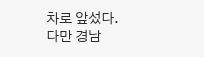차로 앞섰다.
다만 경남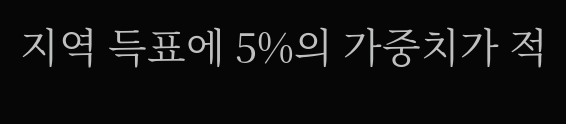지역 득표에 5%의 가중치가 적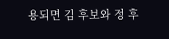용되면 김 후보와 정 후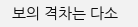보의 격차는 다소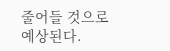줄어들 것으로 예상된다.